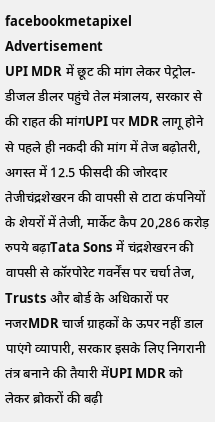facebookmetapixel
Advertisement
UPI MDR में छूट की मांग लेकर पेट्रोल-डीजल डीलर पहुंचे तेल मंत्रालय, सरकार से की राहत की मांगUPI पर MDR लागू होने से पहले ही नकदी की मांग में तेज बढ़ोतरी, अगस्त में 12.5 फीसदी की जोरदार तेजीचंद्रशेखरन की वापसी से टाटा कंपनियों के शेयरों में तेजी, मार्केट कैप 20,286 करोड़ रुपये बढ़ाTata Sons में चंद्रशेखरन की वापसी से कॉरपोरेट गवर्नेंस पर चर्चा तेज, Trusts और बोर्ड के अधिकारों पर नजरMDR चार्ज ग्राहकों के ऊपर नहीं डाल पाएंगे व्यापारी, सरकार इसके लिए निगरानी तंत्र बनाने की तैयारी मेंUPI MDR को लेकर ब्रोकरों की बढ़ी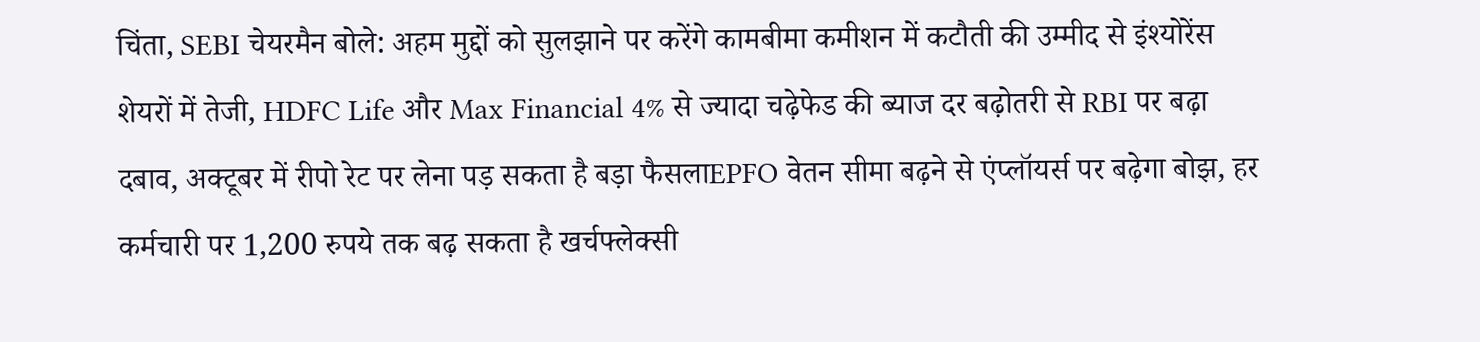चिंता, SEBI चेयरमैन बोले: अहम मुद्दों को सुलझाने पर करेंगे कामबीमा कमीशन में कटौती की उम्मीद से इंश्योरेंस शेयरों में तेजी, HDFC Life और Max Financial 4% से ज्यादा चढ़ेफेड की ब्याज दर बढ़ोतरी से RBI पर बढ़ा दबाव, अक्टूबर में रीपो रेट पर लेना पड़ सकता है बड़ा फैसलाEPFO वेतन सीमा बढ़ने से एंप्लॉयर्स पर बढ़ेगा बोझ, हर कर्मचारी पर 1,200 रुपये तक बढ़ सकता है खर्चफ्लेक्सी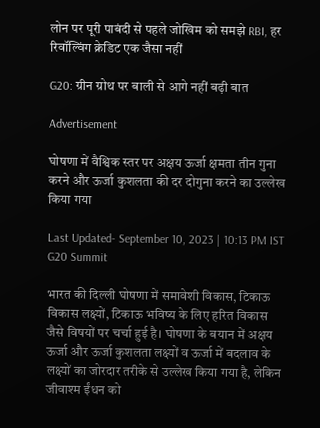लोन पर पूरी पाबंदी से पहले जोखिम को समझे RBI, हर रिवॉल्विंग क्रेडिट एक जैसा नहीं

G20: ग्रीन ग्रोथ पर बाली से आगे नहीं बढ़ी बात

Advertisement

घोषणा में वैश्विक स्तर पर अक्षय ऊर्जा क्षमता तीन गुना करने और ऊर्जा कुशलता की दर दोगुना करने का उल्लेख किया गया

Last Updated- September 10, 2023 | 10:13 PM IST
G20 Summit

भारत की दिल्ली घोषणा में समावेशी विकास, टिकाऊ विकास लक्ष्यों, टिकाऊ भविष्य के लिए हरित विकास जैसे विषयों पर चर्चा हुई है। घोषणा के बयान में अक्षय ऊर्जा और ऊर्जा कुशलता लक्ष्यों व ऊर्जा में बदलाव के लक्ष्यों का जोरदार तरीके से उल्लेख किया गया है, लेकिन जीवाश्म ईंधन को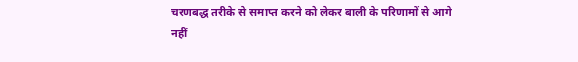चरणबद्ध तरीके से समाप्त करने को लेकर बाली के परिणामों से आगे नहीं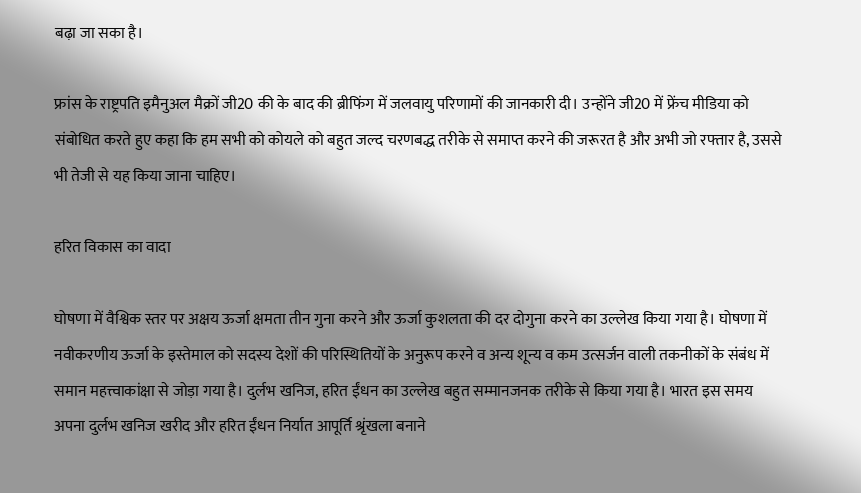बढ़ा जा सका है।

फ्रांस के राष्ट्रपति इमैनुअल मैक्रों जी20 की के बाद की ब्रीफिंग में जलवायु परिणामों की जानकारी दी। उन्होंने जी20 में फ्रेंच मीडिया को संबोधित करते हुए कहा कि हम सभी को कोयले को बहुत जल्द चरणबद्ध तरीके से समाप्त करने की जरूरत है और अभी जो रफ्तार है, उससे भी तेजी से यह किया जाना चाहिए।

हरित विकास का वादा

घोषणा में वैश्विक स्तर पर अक्षय ऊर्जा क्षमता तीन गुना करने और ऊर्जा कुशलता की दर दोगुना करने का उल्लेख किया गया है। घोषणा में नवीकरणीय ऊर्जा के इस्तेमाल को सदस्य देशों की परिस्थितियों के अनुरूप करने व अन्य शून्य व कम उत्सर्जन वाली तकनीकों के संबंध में समान महत्त्वाकांक्षा से जोड़ा गया है। दुर्लभ खनिज, हरित ईंधन का उल्लेख बहुत सम्मानजनक तरीके से किया गया है। भारत इस समय अपना दुर्लभ खनिज खरीद और हरित ईंधन निर्यात आपूर्ति श्रृंखला बनाने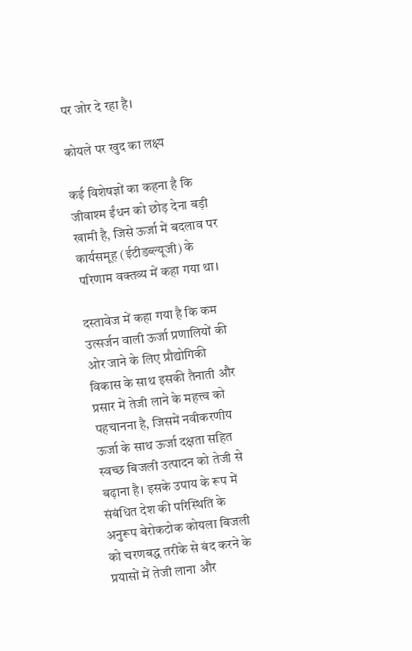पर जोर दे रहा है।

कोयले पर खुद का लक्ष्य

कई विशेषज्ञों का कहना है कि जीवाश्म ईंधन को छोड़ देना बड़ी खामी है, जिसे ऊर्जा में बदलाव पर कार्यसमूह (ईटीडब्ल्यूजी) के परिणाम वक्तव्य में कहा गया था।

दस्तावेज में कहा गया है कि कम उत्सर्जन वाली ऊर्जा प्रणालियों की ओर जाने के लिए प्रौद्योगिकी विकास के साथ इसकी तैनाती और प्रसार में तेजी लाने के महत्त्व को पहचानना है, जिसमें नवीकरणीय ऊर्जा के साथ ऊर्जा दक्षता सहित स्वच्छ बिजली उत्पादन को तेजी से बढ़ाना है। इसके उपाय के रूप में संबंधित देश की परिस्थिति के अनुरूप बेरोकटोक कोयला बिजली को चरणबद्ध तरीके से बंद करने के प्रयासों में तेजी लाना और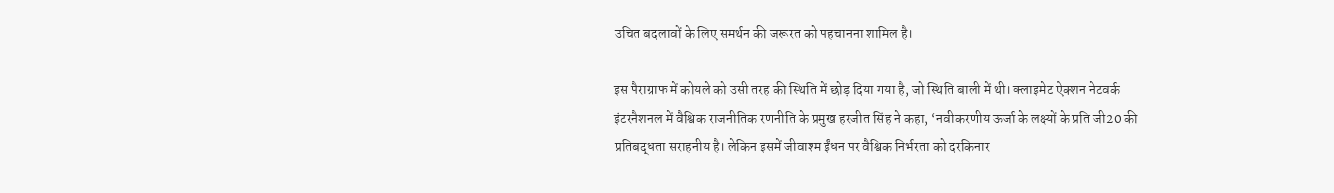उचित बदलावों के लिए समर्थन की जरूरत को पहचानना शामिल है।

इस पैराग्राफ में कोयले को उसी तरह की स्थिति में छोड़ दिया गया है, जो स्थिति बाली में थी। क्लाइमेट ऐक्शन नेटवर्क इंटरनैशनल में वैश्विक राजनीतिक रणनीति के प्रमुख हरजीत सिंह ने कहा, ‘नवीकरणीय ऊर्जा के लक्ष्यों के प्रति जी20 की प्रतिबद्धता सराहनीय है। लेकिन इसमें जीवाश्म ईंधन पर वैश्विक निर्भरता को दरकिनार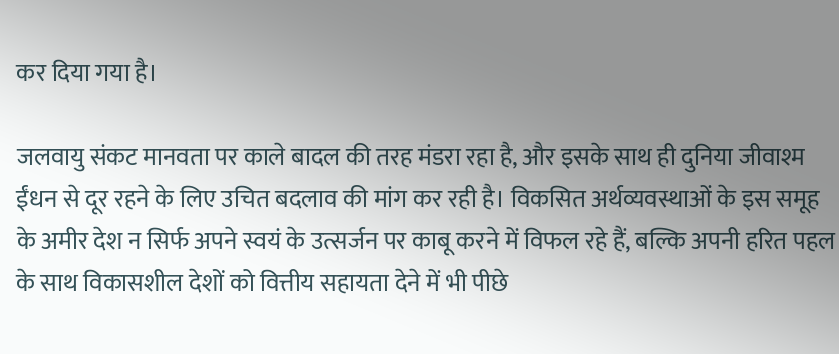कर दिया गया है।

जलवायु संकट मानवता पर काले बादल की तरह मंडरा रहा है, और इसके साथ ही दुनिया जीवाश्म ईंधन से दूर रहने के लिए उचित बदलाव की मांग कर रही है। विकसित अर्थव्यवस्थाओं के इस समूह के अमीर देश न सिर्फ अपने स्वयं के उत्सर्जन पर काबू करने में विफल रहे हैं, बल्कि अपनी हरित पहल के साथ विकासशील देशों को वित्तीय सहायता देने में भी पीछे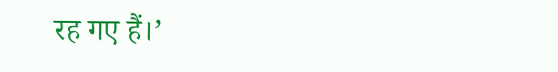रह गए हैं।’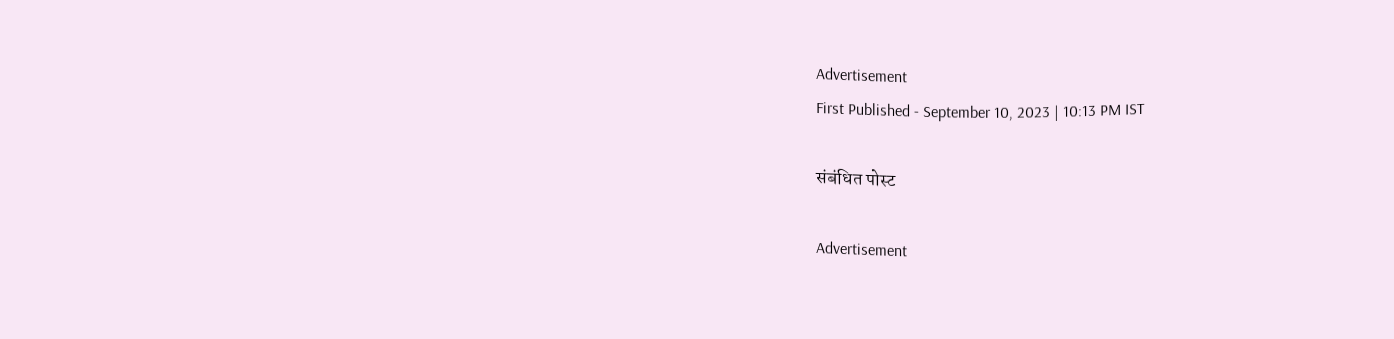Advertisement
First Published - September 10, 2023 | 10:13 PM IST

संबंधित पोस्ट

Advertisement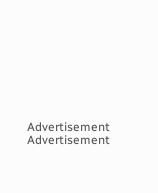Advertisement
Advertisement